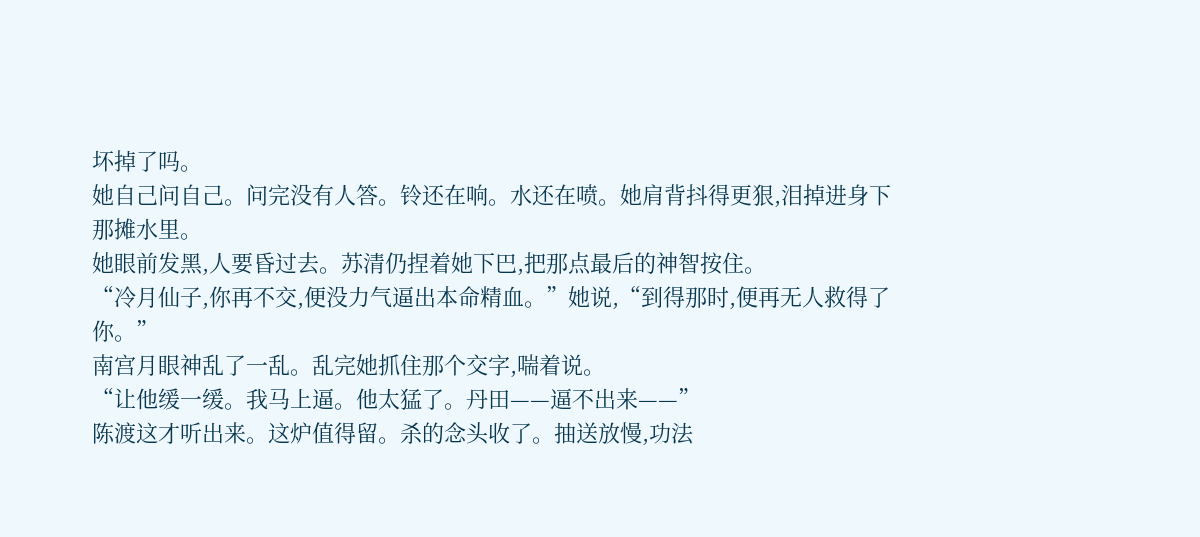坏掉了吗。
她自己问自己。问完没有人答。铃还在响。水还在喷。她肩背抖得更狠,泪掉进身下那摊水里。
她眼前发黑,人要昏过去。苏清仍捏着她下巴,把那点最后的神智按住。
“冷月仙子,你再不交,便没力气逼出本命精血。”她说,“到得那时,便再无人救得了你。”
南宫月眼神乱了一乱。乱完她抓住那个交字,喘着说。
“让他缓一缓。我马上逼。他太猛了。丹田——逼不出来——”
陈渡这才听出来。这炉值得留。杀的念头收了。抽送放慢,功法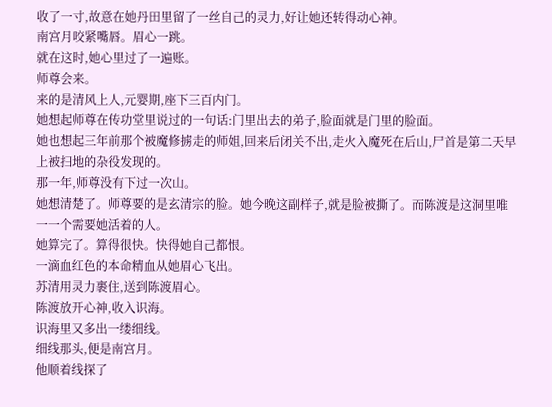收了一寸,故意在她丹田里留了一丝自己的灵力,好让她还转得动心神。
南宫月咬紧嘴唇。眉心一跳。
就在这时,她心里过了一遍账。
师尊会来。
来的是清风上人,元婴期,座下三百内门。
她想起师尊在传功堂里说过的一句话:门里出去的弟子,脸面就是门里的脸面。
她也想起三年前那个被魔修掳走的师姐,回来后闭关不出,走火入魔死在后山,尸首是第二天早上被扫地的杂役发现的。
那一年,师尊没有下过一次山。
她想清楚了。师尊要的是玄清宗的脸。她今晚这副样子,就是脸被撕了。而陈渡是这洞里唯一一个需要她活着的人。
她算完了。算得很快。快得她自己都恨。
一滴血红色的本命精血从她眉心飞出。
苏清用灵力裹住,送到陈渡眉心。
陈渡放开心神,收入识海。
识海里又多出一缕细线。
细线那头,便是南宫月。
他顺着线探了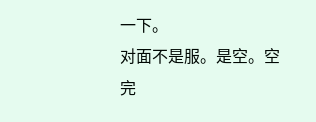一下。
对面不是服。是空。空完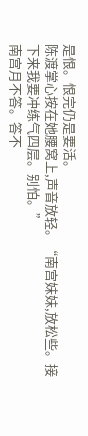是恨。恨完仍是要活。
陈渡掌心按在她腰窝上,声音放轻。“南宫妹妹,放松些。接下来我要冲练气四层。别怕。”
南宫月不答。答不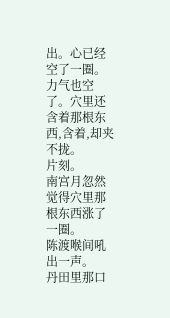出。心已经空了一圈。力气也空了。穴里还含着那根东西,含着,却夹不拢。
片刻。
南宫月忽然觉得穴里那根东西涨了一圈。
陈渡喉间吼出一声。
丹田里那口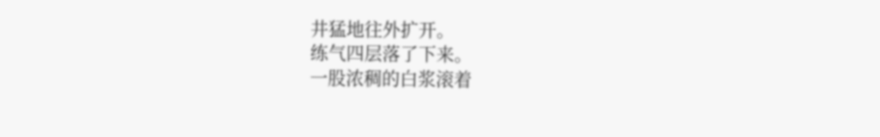井猛地往外扩开。
练气四层落了下来。
一股浓稠的白浆滚着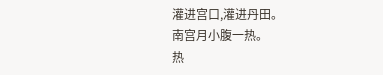灌进宫口,灌进丹田。
南宫月小腹一热。
热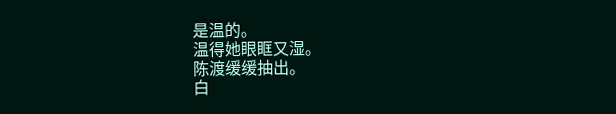是温的。
温得她眼眶又湿。
陈渡缓缓抽出。
白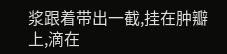浆跟着带出一截,挂在肿瓣上,滴在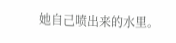她自己喷出来的水里。